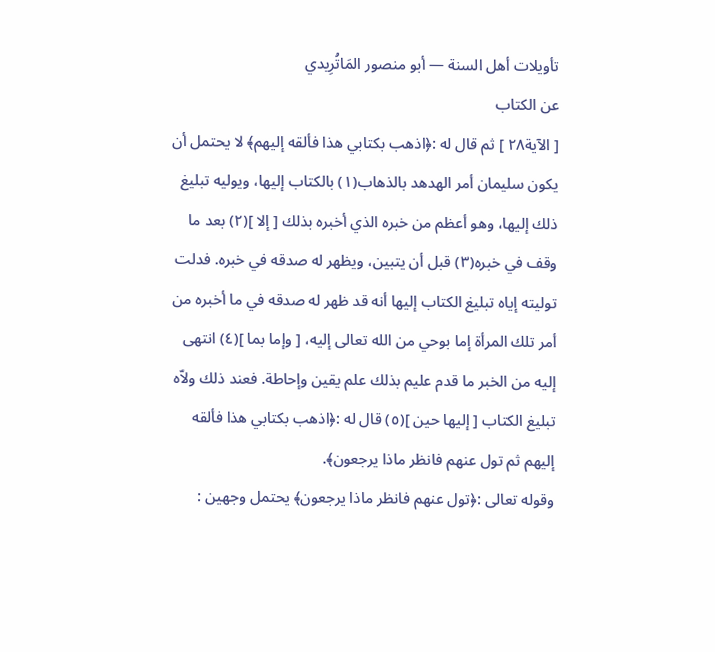تأويلات أهل السنة — أبو منصور المَاتُرِيدي
عن الكتاب
[ الآية٢٨ ] ثم قال له :﴿اذهب بكتابي هذا فألقه إليهم﴾ لا يحتمل أن يكون سليمان أمر الهدهد بالذهاب(١) بالكتاب إليها، ويوليه تبليغ ذلك إليها، وهو أعظم من خبره الذي أخبره بذلك [ إلا ](٢) بعد ما وقف في خبره(٣) قبل أن يتبين، ويظهر له صدقه في خبره. فدلت توليته إياه تبليغ الكتاب إليها أنه قد ظهر له صدقه في ما أخبره من أمر تلك المرأة إما بوحي من الله تعالى إليه، [ وإما بما ](٤) انتهى إليه من الخبر ما قدم عليم بذلك علم يقين وإحاطة. فعند ذلك ولاّه تبليغ الكتاب [ إليها حين ](٥) قال له :﴿اذهب بكتابي هذا فألقه إليهم ثم تول عنهم فانظر ماذا يرجعون﴾.
وقوله تعالى :﴿تول عنهم فانظر ماذا يرجعون﴾ يحتمل وجهين :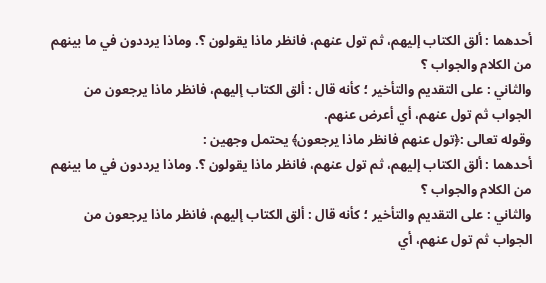أحدهما : ألق الكتاب إليهم، ثم تول عنهم، فانظر ماذا يقولون ؟. وماذا يرددون في ما بينهم من الكلام والجواب ؟
والثاني : على التقديم والتأخير ؛ كأنه قال : ألق الكتاب إليهم، فانظر ماذا يرجعون من الجواب ثم تول عنهم، أي أعرض عنهم.
وقوله تعالى :﴿تول عنهم فانظر ماذا يرجعون﴾ يحتمل وجهين :
أحدهما : ألق الكتاب إليهم، ثم تول عنهم، فانظر ماذا يقولون ؟. وماذا يرددون في ما بينهم من الكلام والجواب ؟
والثاني : على التقديم والتأخير ؛ كأنه قال : ألق الكتاب إليهم، فانظر ماذا يرجعون من الجواب ثم تول عنهم، أي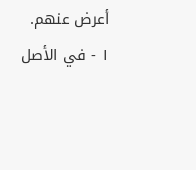أعرض عنهم.
١ - في الأصل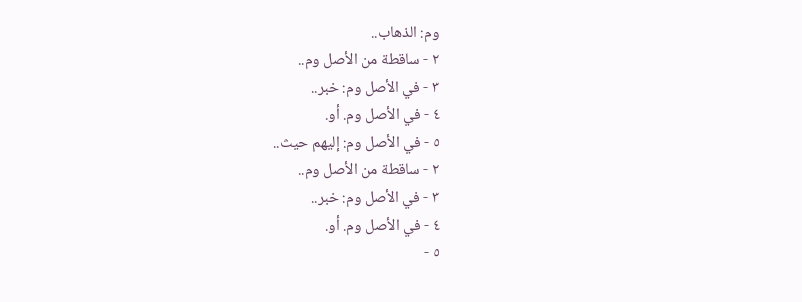وم: الذهاب..
٢ - ساقطة من الأصل وم..
٣ - في الأصل وم: خبر..
٤ - في الأصل وم. أو.
٥ - في الأصل وم: إليهم حيث..
٢ - ساقطة من الأصل وم..
٣ - في الأصل وم: خبر..
٤ - في الأصل وم. أو.
٥ -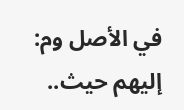في الأصل وم: إليهم حيث..